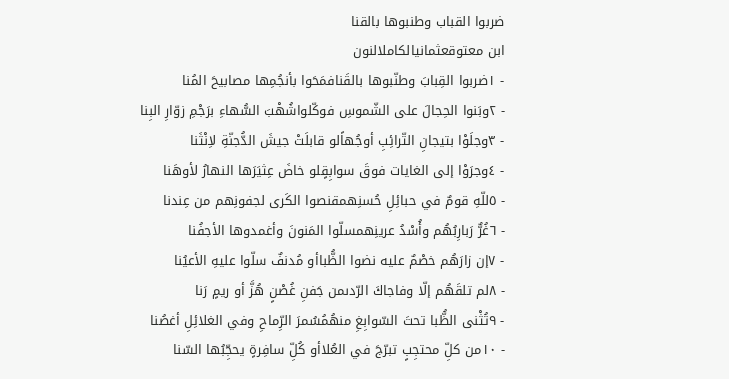ضربوا القباب وطنبوها بالقنا
ابن معتوقعثمانيالكاملالنون
- ١ضربوا القِبابَ وطنّبوها بالقَنافمَحَوا بأنجُمِها مصابيحَ المُنا
- ٢وبَنوا الحِجالَ على الشّموسِ فوكّلواشُهْبَ السُّهاءِ برَجْمِ زوّارِ البِنا
- ٣وجلَوْا بتيجانِ التّرائِبِ أوجُهاًلو قابلَتْ جيشَ الدُّجنّةِ لاِنْثَنا
- ٤وجرَوْا إلى الغايات فوقَ سوابِقٍلو خاضَ عِثيَرَها النهارُ لأوهَنا
- ٥للّهِ قومٌ في حبائِلِ حُسنِهمقنصوا الكَرى لجفونِهم من عِندنا
- ٦غُرٌّ رَبارِبُهُم وأُسْدُ عرينِهمسلّوا المَنونَ وأغمدوها الأجفُنا
- ٧إن زارَهُم خصْمٌ عليه نضوا الظُّباأو مُدنفٌ سلّوا عليهِ الأعيُنا
- ٨لم تلقَهُم إلّا وفاجاكَ الرّدىمن جَفنِ غُصْنٍ هُزَّ أو ريمٍ رَنا
- ٩تُثْنى الظُّبا تحتَ السّوابِغِ منهُمُسُمرَ الرِّماحِ وفي الغلائِلِ أغصُنا
- ١٠من كلِّ محتجِبٍ تبرّجَ في العُلاأو كُلِّ سافِرةٍ يحجِّبُها السّنا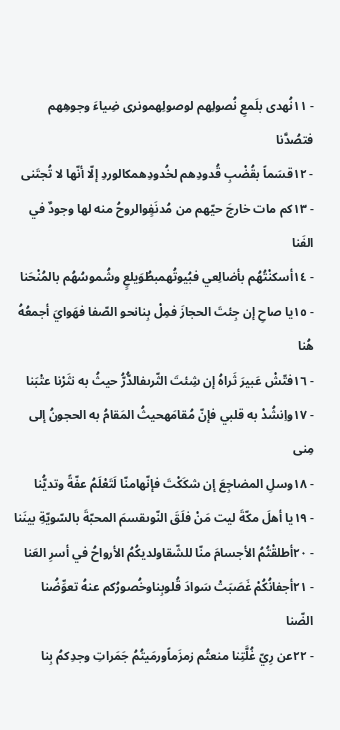- ١١نُهدى بلَمعِ نُصولِهم لوصولِهمونرى ضِياءَ وجوهِهم فتصُدَّنا
- ١٢قسَماً بقُضْبِ قُدودِهم لخُدودِهمكالوردِ إلّا أنّها لا تُجتَنى
- ١٣كم مات خارجَ حيّهم من مُدنَفٍوالروحُ منه لها وجودٌ في الفَنا
- ١٤أسكنْتُهُم بأضالِعي فبُيوتُهمبطُوَيلعٍ وشُموسُهُم بالمُنْحَنا
- ١٥يا صاحِ إن جِئتَ الحجازَ فمِلْ بِنانحو الصّفا فهَوايَ أجمعُهُ هُنا
- ١٦فتّشْ عَبيرَ ثَراهُ إن شِئتَ الثّرىفالدُّرُّ حيثُ به نثَرْنا عتْبَنا
- ١٧واِنشُدْ به قلبي فإنّ مُقامَهحيثُ المَقامُ به الحجونُ إلى مِنى
- ١٨وسلِ المضاجِعَ إن شكَكْتَ فإنّهامنّا لَتَعْلَمُ عفّةً وتديُّنا
- ١٩يا أهلَ مكّةَ ليت مَنْ فلَقَ النّوىقسمَ المحبّةَ بالسّويّةِ بينَنا
- ٢٠أطلقْتُمُ الأجسامَ منّا للشّقاولديكُمُ الأرواحُ في أسرِ العَنا
- ٢١أجفانُكُمْ غَصَبَتْ سَوادَ قُلوبِناوخُصورُكم عنهُ تعوِّضُنا الضّنا
- ٢٢عن رِيّ غُلَّتِنا منعتُم زمزَماًورمَيتُمُ جَمَراتِ وجدِكمُ بِنا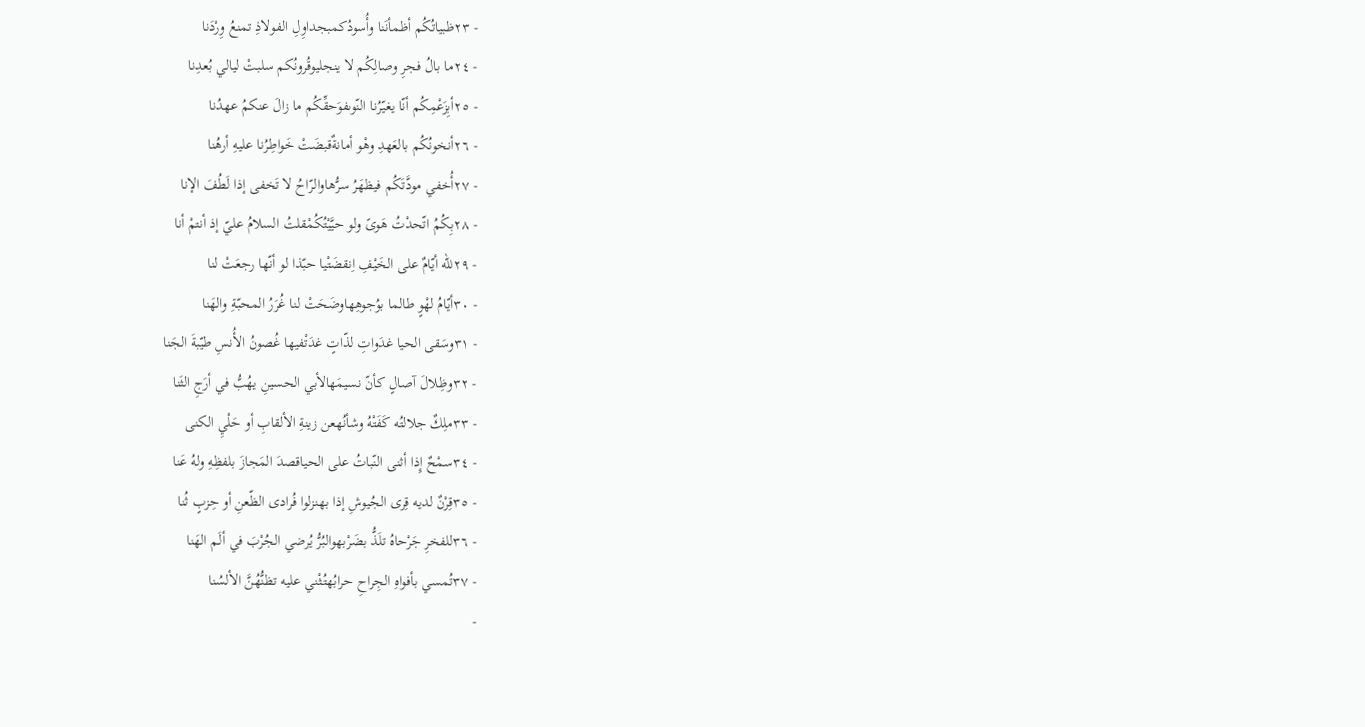- ٢٣ظبياتُكُم أظمأنَنا وأُسودُكمبجداوِلِ الفولاذِ تمنعُ وِرْدَنا
- ٢٤ما بالُ فجرِ وصالِكُم لا ينجليوقُرونُكم سلبتْ ليالي بُعدِنا
- ٢٥أبِزَعْمِكُم أنّا يغيّرُنا النّوىفوَحقِّكُم ما زالَ عنكمُ عهدُنا
- ٢٦أنخونُكُم بالعَهدِ وهْو أمانةٌقبضَتْ خَواطِرُنا عليهِ أرهُنا
- ٢٧أُخفي مودَّتَكُم فيظهَرُ سرُّهاوالرّاحُ لا تَخفى إذا لَطُفَ الإنا
- ٢٨بِكُمُ اتّحدْتُ هَوىً ولو حيَّيْتُكُمْقلتُ السلامُ عليّ إذ أنتمْ أنا
- ٢٩للّه أيّامٌ على الخَيْفِ اِنقضَتْيا حبّذا لو أنّها رجعَتْ لنا
- ٣٠أيّامُ لهْوٍ طالما بوُجوهِهاوضَحَتْ لنا غُرَرُ المحبّةِ والهَنا
- ٣١وسَقى الحيا غدَواتِ لذّاتٍ غدَتْفيها غُصونُ الأُنسِ طيّبةَ الجَنا
- ٣٢وظِلالَ آصالٍ كأنّ نسيمَهالأبي الحسينِ يهُبُّ في أرَجِ الثَنا
- ٣٣ملِكٌ جلالتُه كَفَتْهُ وشأنُهعن زينةِ الألقابِ أو حَلْيِ الكنى
- ٣٤سمْحٌ إِذا أثنى النّباتُ على الحياقصدَ المَجازَ بلفظِهِ ولهُ عَنا
- ٣٥قِرْنٌ لديه قِرى الجُيوشِ إذا بهنزلوا فُرادى الظّعنِ أو حِزبٍ ثُنا
- ٣٦للفخرِ جَرْحاهُ تلَذُّ بضَرْبهوالبُرُّ يُرضي الجُرْبَ في ألَم الهَنا
- ٣٧تُمسي بأفواهِ الجِراحِ حرابُهتُثْني عليه تظنُّهُنَّ الألسُنا
-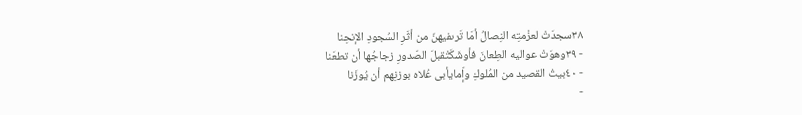٣٨سجدَتْ لعزْمتِه النِصالُ أمَا تَرىفيهنّ من أثَرِ السُجودِ الإنحِنا
- ٣٩وهوَتْ عواليه الطِعانَ فأوشَكَتْقبلَ الصّدورِ زجاجُها أن تطعَنا
- ٤٠بيتُ القصيد من المُلوكِ وإّمايأبى عُلاه بوزنِهم أن يُوزَنا
-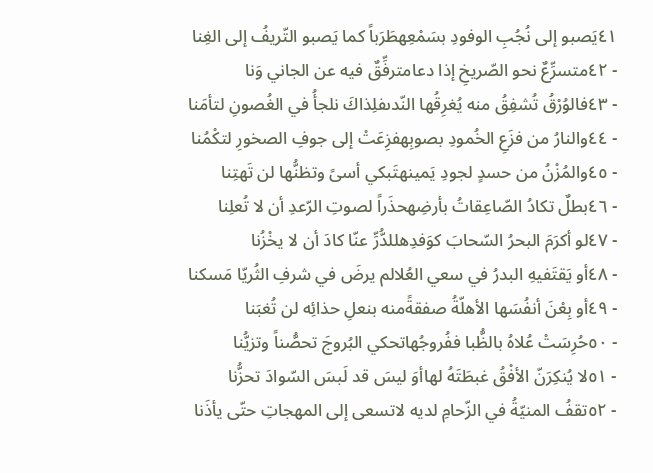٤١يَصبو إلى نُجُبِ الوفودِ بسَمْعِهطَرَباً كما يَصبو التّريفُ إلى الغِنا
- ٤٢متسرِّعٌ نحو الصّريخِ إذا دعامترفِّقٌ فيه عن الجاني وَنا
- ٤٣فالوُرْقُ تُشفِقُ منه يُغرِقُها النّدىفلِذاكَ نلجأُ في الغُصونِ لتأمَنا
- ٤٤والنارُ من فزَعِ الخُمودِ بصوبِهفزِعَتْ إلى جوفِ الصخورِ لتكْمُنا
- ٤٥والمُزْنُ من حسدٍ لجودِ يَمينهتَبكي أسىً وتظنُّها لن تَهتِنا
- ٤٦بطلٌ تكادُ الصّاعِقاتُ بأرضِهحذَراً لصوتِ الرّعدِ أن لا تُعلِنا
- ٤٧لو أكرَمَ البحرُ السّحابَ كوَفدِهللدُّرِّ عنّا كادَ أن لا يخْزُنا
- ٤٨أو يَقتَفيهِ البدرُ في سعي العُلالم يرضَ في شرفِ الثُريّا مَسكنا
- ٤٩أو بِعْنَ أنفُسَها الأهلّةُ صفقةًمنه بنعلِ حذائِه لن تُغبَنا
- ٥٠حُرِسَتْ عُلاهُ بالظُّبا ففُروجُهاتحكي البُروجَ تحصُّناً وتزيُّنا
- ٥١لا يُنكِرَنّ الأفْقُ غبطَتَهُ لهاأوَ ليسَ قد لَبسَ السّوادَ تحزُّنا
- ٥٢تقفُ المنيّةُ في الزّحامِ لديه لاتسعى إلى المهجاتِ حتّى يأذَنا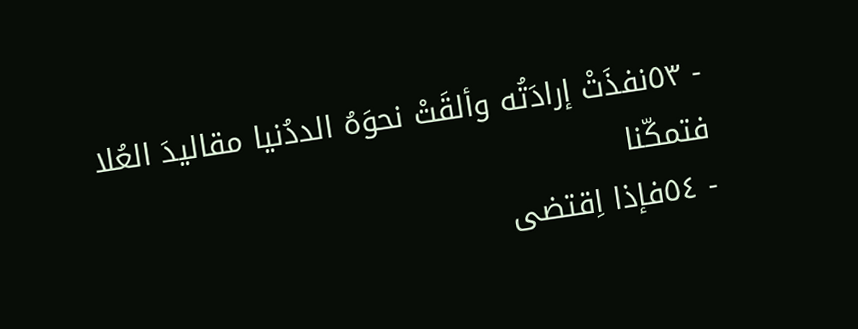- ٥٣نفذَتْ إرادَتُه وألقَتْ نحوَهُ الددُنيا مقاليدَ العُلا فتمكّنا
- ٥٤فإذا اِقتضى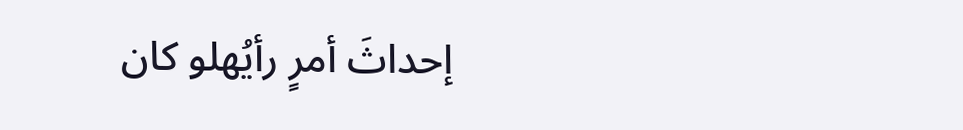إحداثَ أمرٍ رأيُهلو كان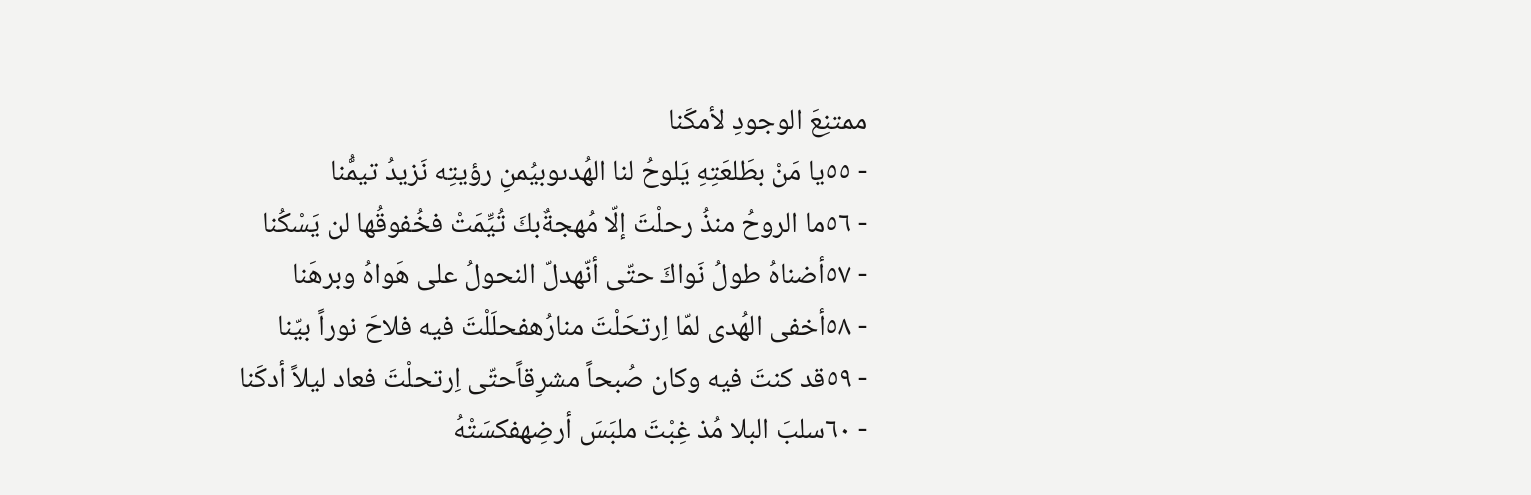ممتنِعَ الوجودِ لأمكَنا
- ٥٥يا مَنْ بطَلعَتِهِ يَلوحُ لنا الهُدىوبيُمنِ رؤيتِه نَزيدُ تيمُّنا
- ٥٦ما الروحُ منذُ رحلْتَ إلّا مُهجةٌبكَ تُيِّمَتْ فخُفوقُها لن يَسْكُنا
- ٥٧أضناهُ طولُ نَواكَ حتّى أنّهدلّ النحولُ على هَواهُ وبرهَنا
- ٥٨أخفى الهُدى لمّا اِرتحَلْتَ منارُهفحلَلْتَ فيه فلاحَ نوراً بيّنا
- ٥٩قد كنتَ فيه وكان صُبحاً مشرِقاًحتّى اِرتحلْتَ فعاد ليلاً أدكَنا
- ٦٠سلبَ البلا مُذ غِبْتَ ملبَسَ أرضِهفكسَتْهُ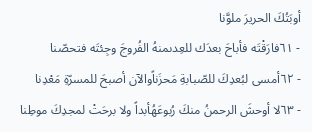أوبَتُكَ الحريرَ ملوَّنا
- ٦١فارَقْتَه فأباحَ بعدَك للعِدىمنهُ الفُروجَ وجِئتَه فتحصّنا
- ٦٢أمسى لبُعدِكَ للصّبابةِ مَحزَناًوالآن أصبحَ للمسرّةِ مَعْدِنا
- ٦٣لا أوحشَ الرحمنُ منكَ رُبوعَهُأبداً ولا برحَتْ لمجدِكَ موطِنا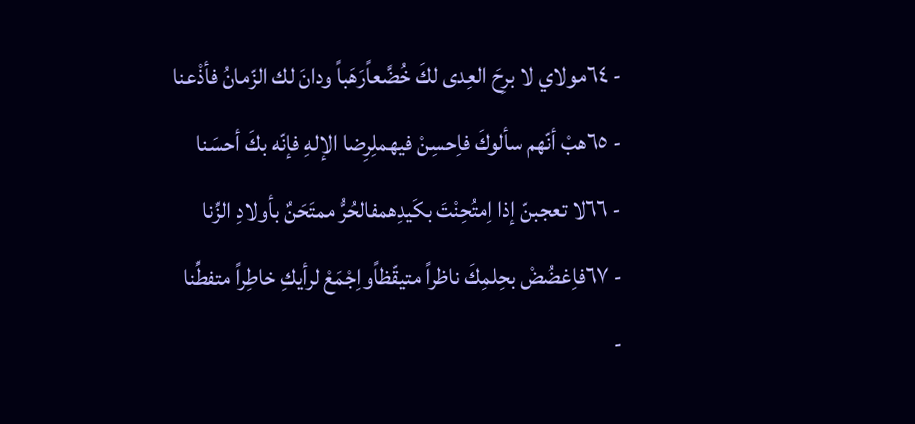- ٦٤مولاي لا برِحَ العِدى لكَ خُضَّعاًرَهَباً ودانَ لك الزّمانُ فأذْعنا
- ٦٥هبْ أنّهم سألوكَ فاِحسِنْ فيهملِرِضا الإلهِ فإنّه بكَ أحسَنا
- ٦٦لا تعجبنّ إذا اِمتُحِنْتَ بكَيدِهمفالحُرُّ ممتَحَنٌ بأولادِ الزِّنا
- ٦٧فاِغضُضْ بحِلمِكَ ناظراً متيقّظاًواِجْمَعْ لرأيكِ خاطِراً متفطِّنا
-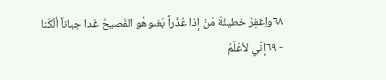٦٨واِغفِرْ خطيئَةَ مَنْ إذا عُذْراً بَغىوهْو الفَصيحُ غَدا جباناً ألْكَنا
- ٦٩إنّي لأعْلَمُ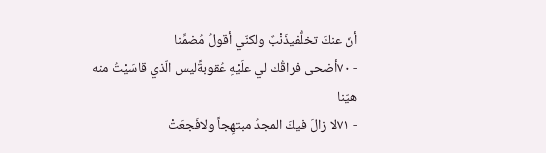أنّ عنكَ تخلُّفيذَنْبٌ ولكنّي أقولُ مُضمِّنا
- ٧٠أضحى فراقُك لي علَيْهِ عُقوبةًليس الّذي قاسَيْتُ منه هيّنا
- ٧١لا زالَ فيكَ المجدُ مبتهِجاً ولافَجعَتْ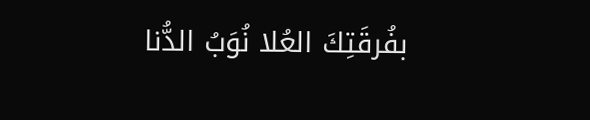بفُرقَتِكَ العُلا نُوَبُ الدُّنا